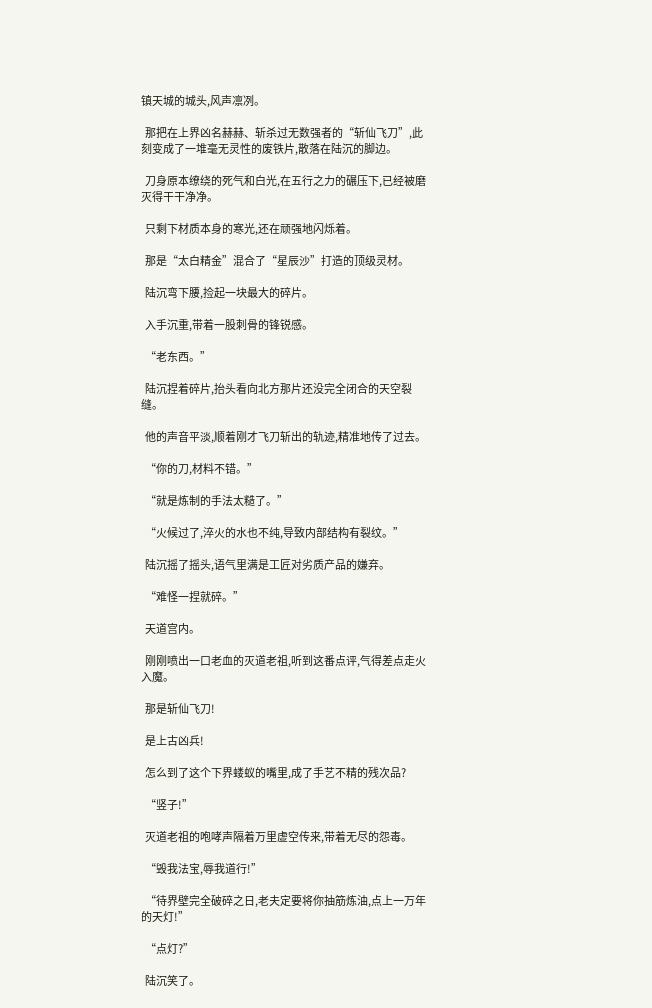镇天城的城头,风声凛冽。

  那把在上界凶名赫赫、斩杀过无数强者的“斩仙飞刀”,此刻变成了一堆毫无灵性的废铁片,散落在陆沉的脚边。

  刀身原本缭绕的死气和白光,在五行之力的碾压下,已经被磨灭得干干净净。

  只剩下材质本身的寒光,还在顽强地闪烁着。

  那是“太白精金”混合了“星辰沙”打造的顶级灵材。

  陆沉弯下腰,捡起一块最大的碎片。

  入手沉重,带着一股刺骨的锋锐感。

  “老东西。”

  陆沉捏着碎片,抬头看向北方那片还没完全闭合的天空裂缝。

  他的声音平淡,顺着刚才飞刀斩出的轨迹,精准地传了过去。

  “你的刀,材料不错。”

  “就是炼制的手法太糙了。”

  “火候过了,淬火的水也不纯,导致内部结构有裂纹。”

  陆沉摇了摇头,语气里满是工匠对劣质产品的嫌弃。

  “难怪一捏就碎。”

  天道宫内。

  刚刚喷出一口老血的灭道老祖,听到这番点评,气得差点走火入魔。

  那是斩仙飞刀!

  是上古凶兵!

  怎么到了这个下界蝼蚁的嘴里,成了手艺不精的残次品?

  “竖子!”

  灭道老祖的咆哮声隔着万里虚空传来,带着无尽的怨毒。

  “毁我法宝,辱我道行!”

  “待界壁完全破碎之日,老夫定要将你抽筋炼油,点上一万年的天灯!”

  “点灯?”

  陆沉笑了。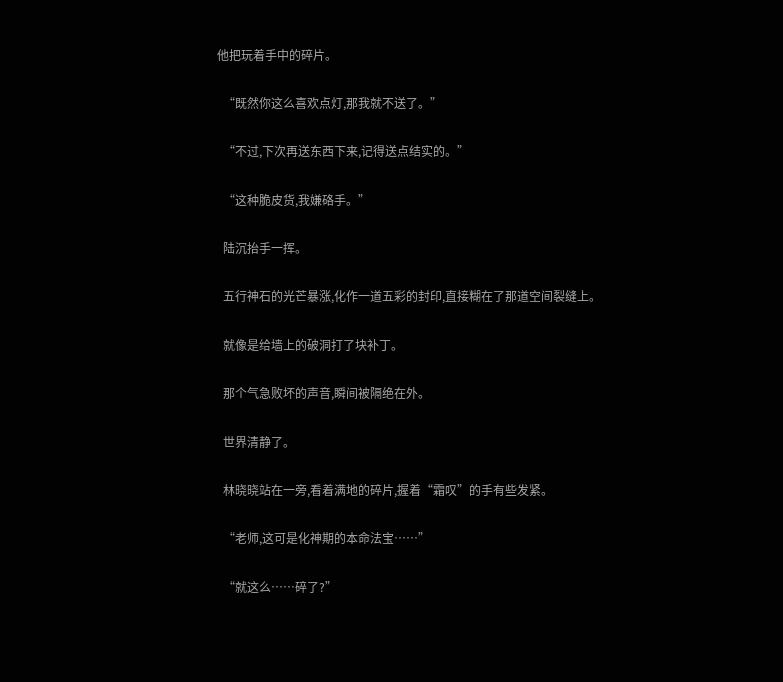他把玩着手中的碎片。

  “既然你这么喜欢点灯,那我就不送了。”

  “不过,下次再送东西下来,记得送点结实的。”

  “这种脆皮货,我嫌硌手。”

  陆沉抬手一挥。

  五行神石的光芒暴涨,化作一道五彩的封印,直接糊在了那道空间裂缝上。

  就像是给墙上的破洞打了块补丁。

  那个气急败坏的声音,瞬间被隔绝在外。

  世界清静了。

  林晓晓站在一旁,看着满地的碎片,握着“霜叹”的手有些发紧。

  “老师,这可是化神期的本命法宝……”

  “就这么……碎了?”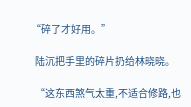“碎了才好用。”

  陆沉把手里的碎片扔给林晓晓。

  “这东西煞气太重,不适合修路,也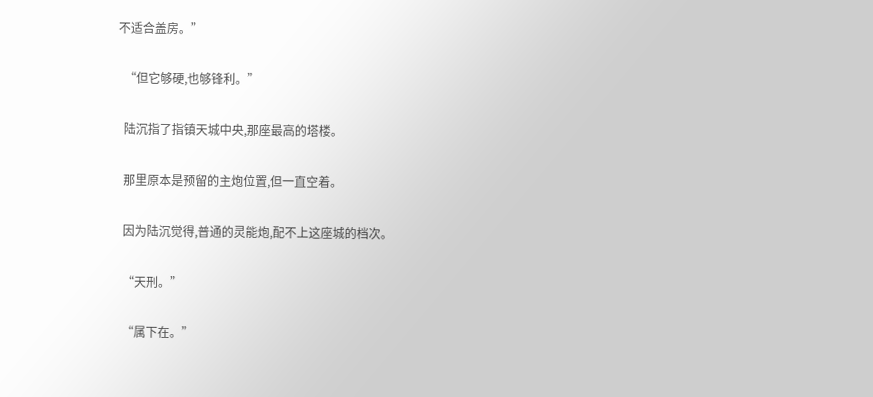不适合盖房。”

  “但它够硬,也够锋利。”

  陆沉指了指镇天城中央,那座最高的塔楼。

  那里原本是预留的主炮位置,但一直空着。

  因为陆沉觉得,普通的灵能炮,配不上这座城的档次。

  “天刑。”

  “属下在。”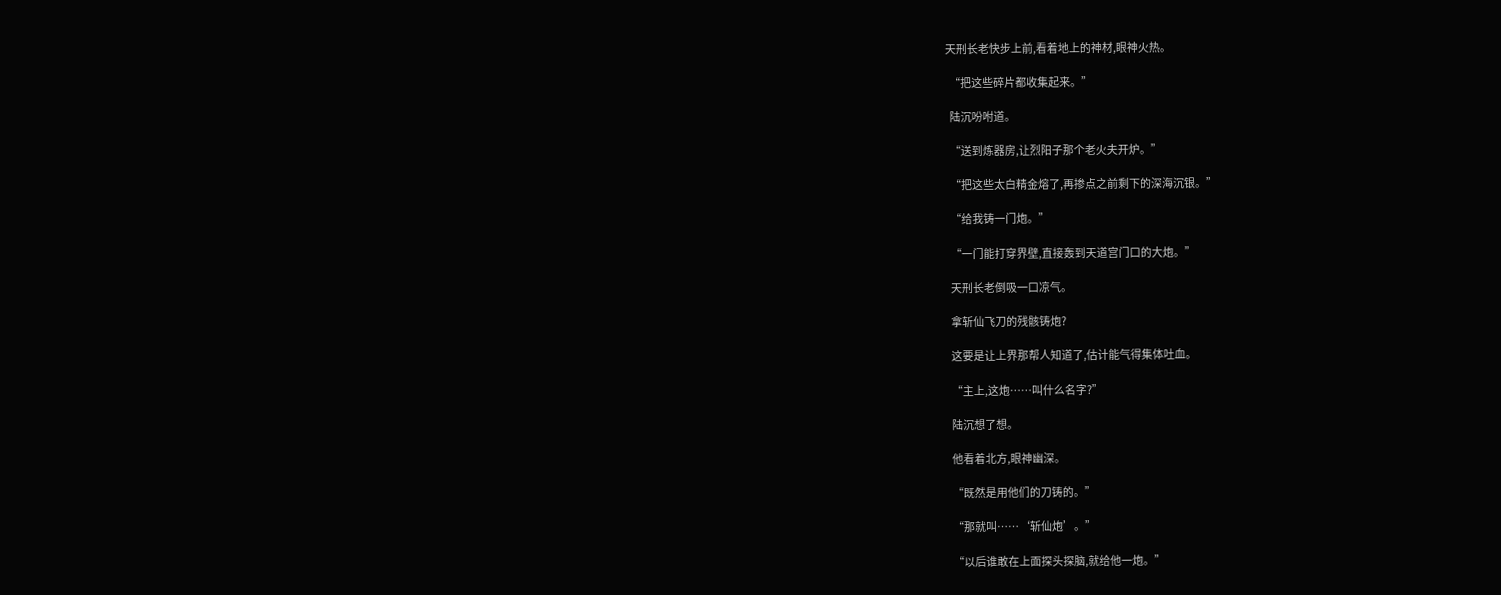天刑长老快步上前,看着地上的神材,眼神火热。

  “把这些碎片都收集起来。”

  陆沉吩咐道。

  “送到炼器房,让烈阳子那个老火夫开炉。”

  “把这些太白精金熔了,再掺点之前剩下的深海沉银。”

  “给我铸一门炮。”

  “一门能打穿界壁,直接轰到天道宫门口的大炮。”

  天刑长老倒吸一口凉气。

  拿斩仙飞刀的残骸铸炮?

  这要是让上界那帮人知道了,估计能气得集体吐血。

  “主上,这炮……叫什么名字?”

  陆沉想了想。

  他看着北方,眼神幽深。

  “既然是用他们的刀铸的。”

  “那就叫……‘斩仙炮’。”

  “以后谁敢在上面探头探脑,就给他一炮。”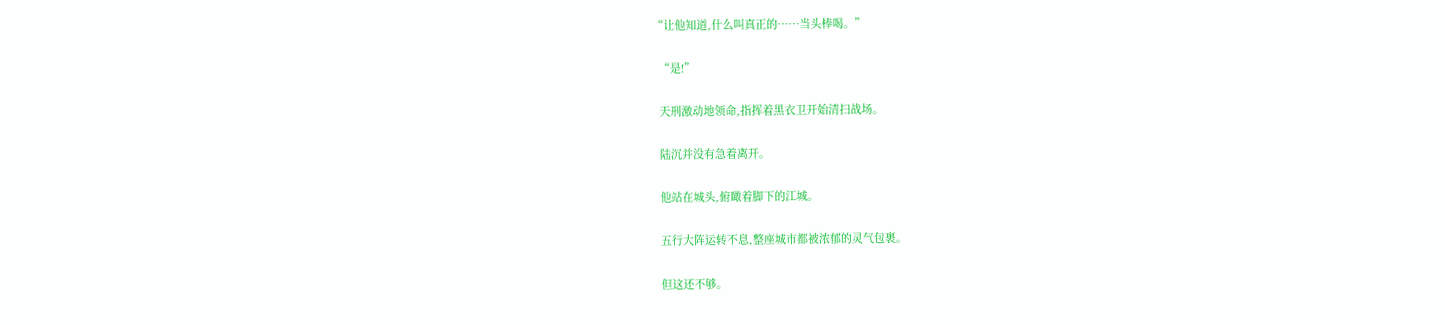“让他知道,什么叫真正的……当头棒喝。”

  “是!”

  天刑激动地领命,指挥着黑衣卫开始清扫战场。

  陆沉并没有急着离开。

  他站在城头,俯瞰着脚下的江城。

  五行大阵运转不息,整座城市都被浓郁的灵气包裹。

  但这还不够。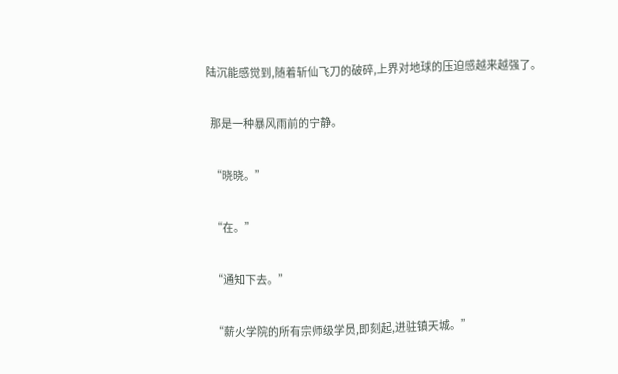陆沉能感觉到,随着斩仙飞刀的破碎,上界对地球的压迫感越来越强了。

  那是一种暴风雨前的宁静。

  “晓晓。”

  “在。”

  “通知下去。”

  “薪火学院的所有宗师级学员,即刻起,进驻镇天城。”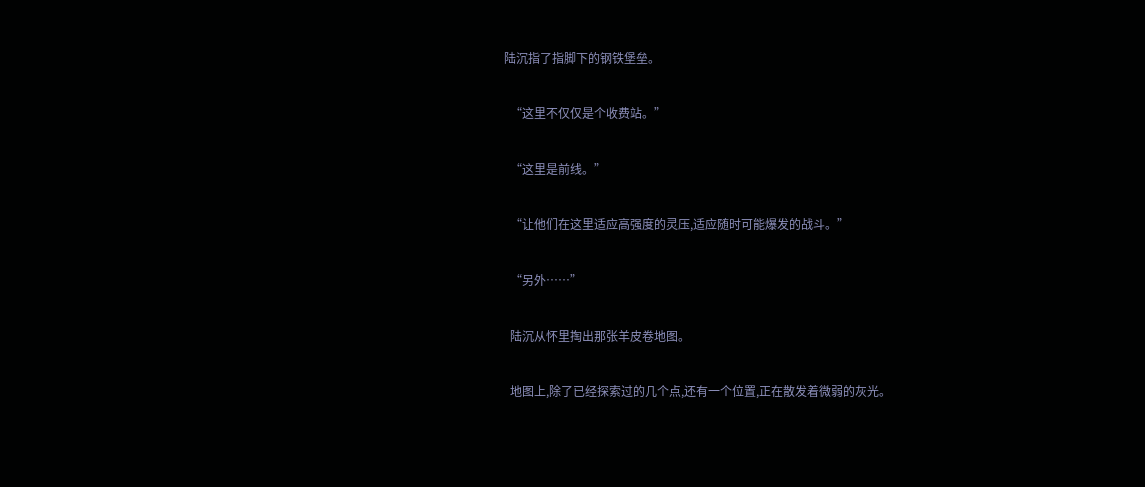陆沉指了指脚下的钢铁堡垒。

  “这里不仅仅是个收费站。”

  “这里是前线。”

  “让他们在这里适应高强度的灵压,适应随时可能爆发的战斗。”

  “另外……”

  陆沉从怀里掏出那张羊皮卷地图。

  地图上,除了已经探索过的几个点,还有一个位置,正在散发着微弱的灰光。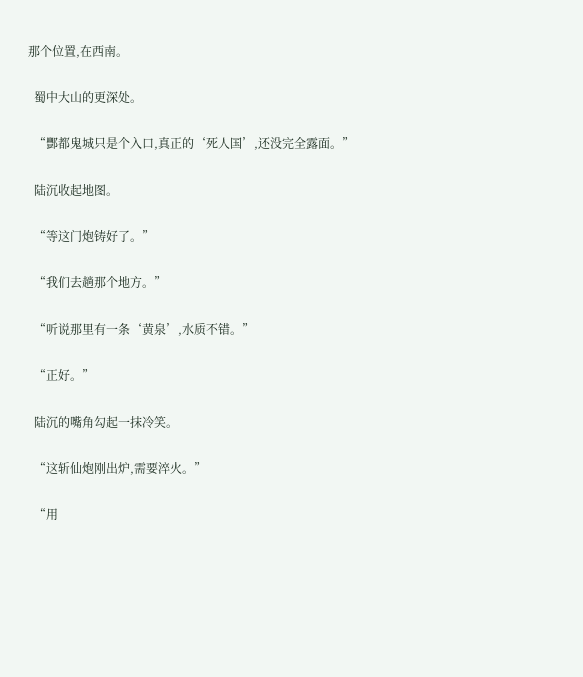那个位置,在西南。

  蜀中大山的更深处。

  “酆都鬼城只是个入口,真正的‘死人国’,还没完全露面。”

  陆沉收起地图。

  “等这门炮铸好了。”

  “我们去趟那个地方。”

  “听说那里有一条‘黄泉’,水质不错。”

  “正好。”

  陆沉的嘴角勾起一抹冷笑。

  “这斩仙炮刚出炉,需要淬火。”

  “用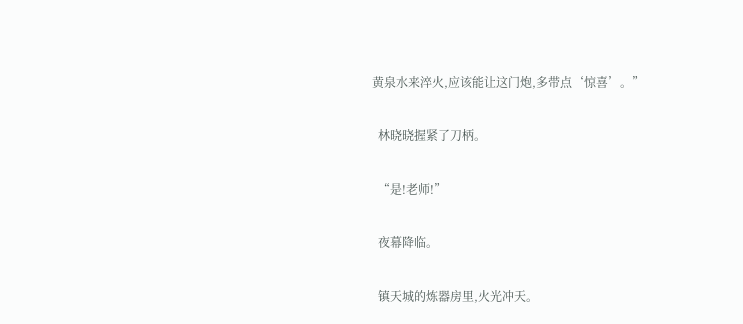黄泉水来淬火,应该能让这门炮,多带点‘惊喜’。”

  林晓晓握紧了刀柄。

  “是!老师!”

  夜幕降临。

  镇天城的炼器房里,火光冲天。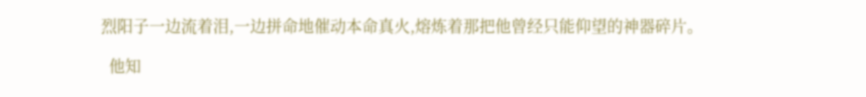烈阳子一边流着泪,一边拼命地催动本命真火,熔炼着那把他曾经只能仰望的神器碎片。

  他知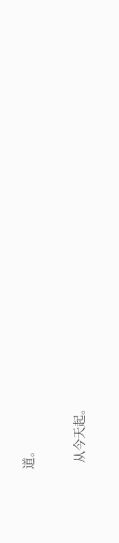道。

  从今天起。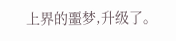上界的噩梦,升级了。